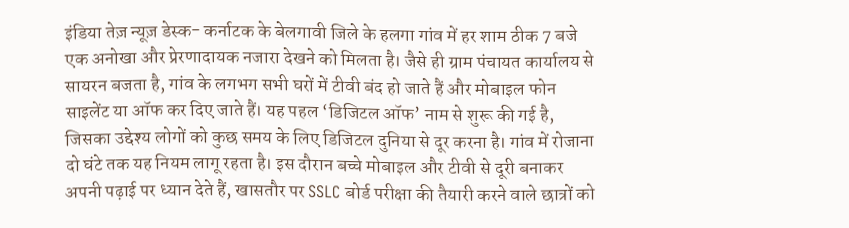इंडिया तेज़ न्यूज़ डेस्क- कर्नाटक के बेलगावी जिले के हलगा गांव में हर शाम ठीक 7 बजे एक अनोखा और प्रेरणादायक नजारा देखने को मिलता है। जैसे ही ग्राम पंचायत कार्यालय से सायरन बजता है, गांव के लगभग सभी घरों में टीवी बंद हो जाते हैं और मोबाइल फोन साइलेंट या ऑफ कर दिए जाते हैं। यह पहल ‘डिजिटल ऑफ’ नाम से शुरू की गई है, जिसका उद्देश्य लोगों को कुछ समय के लिए डिजिटल दुनिया से दूर करना है। गांव में रोजाना दो घंटे तक यह नियम लागू रहता है। इस दौरान बच्चे मोबाइल और टीवी से दूरी बनाकर अपनी पढ़ाई पर ध्यान देते हैं, खासतौर पर SSLC बोर्ड परीक्षा की तैयारी करने वाले छात्रों को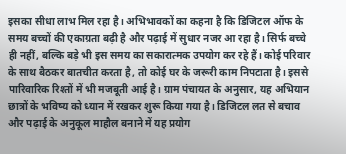इसका सीधा लाभ मिल रहा है। अभिभावकों का कहना है कि डिजिटल ऑफ के समय बच्चों की एकाग्रता बढ़ी है और पढ़ाई में सुधार नजर आ रहा है। सिर्फ बच्चे ही नहीं, बल्कि बड़े भी इस समय का सकारात्मक उपयोग कर रहे हैं। कोई परिवार के साथ बैठकर बातचीत करता है, तो कोई घर के जरूरी काम निपटाता है। इससे पारिवारिक रिश्तों में भी मजबूती आई है। ग्राम पंचायत के अनुसार, यह अभियान छात्रों के भविष्य को ध्यान में रखकर शुरू किया गया है। डिजिटल लत से बचाव और पढ़ाई के अनुकूल माहौल बनाने में यह प्रयोग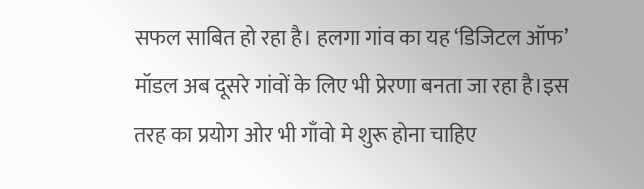सफल साबित हो रहा है। हलगा गांव का यह ‘डिजिटल ऑफ’ मॉडल अब दूसरे गांवों के लिए भी प्रेरणा बनता जा रहा है।इस तरह का प्रयोग ओर भी गाँवो मे शुरू होना चाहिए